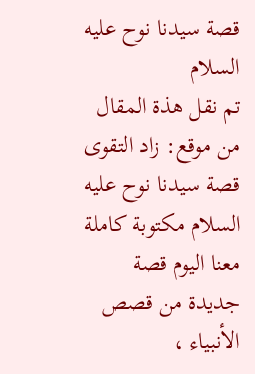قصة سيدنا نوح عليه السلام
تم نقل هذة المقال من موقع: زاد التقوى
قصة سيدنا نوح عليه السلام مكتوبة كاملة
معنا اليوم قصة جديدة من قصص الأنبياء ،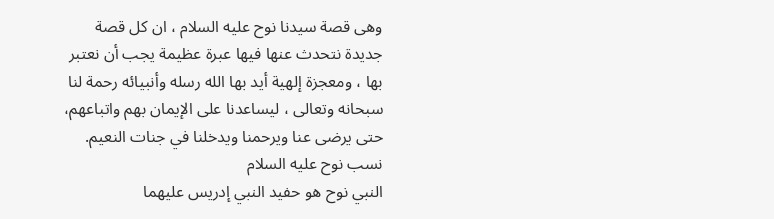وهى قصة سيدنا نوح عليه السلام ، ان كل قصة جديدة نتحدث عنها فيها عبرة عظيمة يجب أن نعتبر بها ، ومعجزة إلهية أيد بها الله رسله وأنبيائه رحمة لنا سبحانه وتعالى ، ليساعدنا على الإيمان بهم واتباعهم، حتى يرضى عنا ويرحمنا ويدخلنا في جنات النعيم.
نسب نوح عليه السلام
النبي نوح هو حفيد النبي إدريس عليهما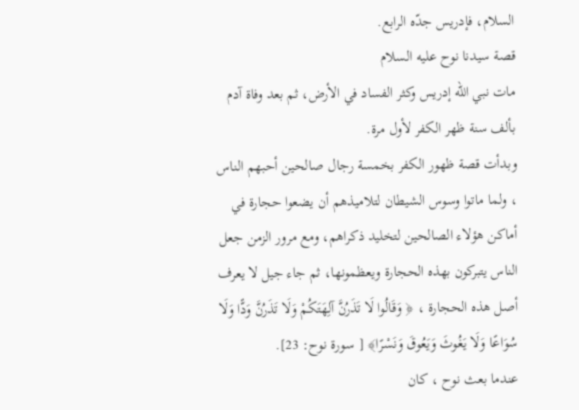السلام، فإدريس جدّه الرابع.
قصة سيدنا نوح عليه السلام
مات نبي الله إدريس وكثر الفساد في الأرض، ثم بعد وفاة آدم بألف سنة ظهر الكفر لأول مرة.
وبدأت قصة ظهور الكفر بخمسة رجال صالحين أحبهم الناس ، ولما ماتوا وسوس الشيطان لتلاميذهم أن يضعوا حجارة في أماكن هؤلاء الصالحين لتخليد ذكراهم، ومع مرور الزمن جعل الناس يتبركون بهذه الحجارة ويعظمونها، ثم جاء جيل لا يعرف أصل هذه الحجارة ، ﴿ وَقَالُوا لَا تَذَرُنَّ آلِهَتَكُمْ وَلَا تَذَرُنَّ وَدًّا وَلَا سُوَاعًا وَلَا يَغُوثَ وَيَعُوقَ وَنَسْرًا﴾ [ سورة نوح: 23].
عندما بعث نوح ، كان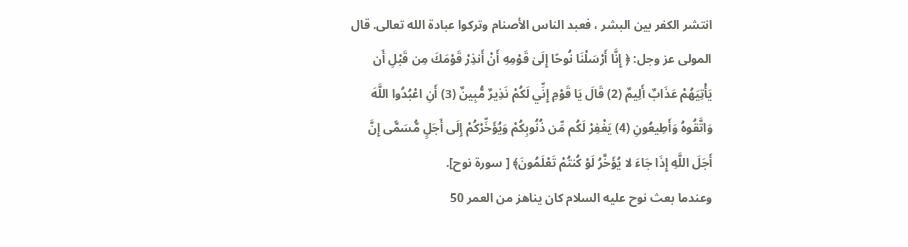انتشر الكفر بين البشر ، فعبد الناس الأصنام وتركوا عبادة الله تعالى. قال المولى عز وجل: ﴿ إِنَّا أَرْسَلْنَا نُوحًا إِلَىٰ قَوْمِهِ أَنْ أَنذِرْ قَوْمَكَ مِن قَبْلِ أَن يَأْتِيَهُمْ عَذَابٌ أَلِيمٌ (2) قَالَ يَا قَوْمِ إِنِّي لَكُمْ نَذِيرٌ مُّبِينٌ (3) أَنِ اعْبُدُوا اللَّهَ وَاتَّقُوهُ وَأَطِيعُونِ (4) يَغْفِرْ لَكُم مِّن ذُنُوبِكُمْ وَيُؤَخِّرْكُمْ إِلَى أَجَلٍ مُّسَمًّى إِنَّ أَجَلَ اللَّهِ إِذَا جَاءَ لا يُؤَخَّرُ لَوْ كُنتُمْ تَعْلَمُونَ﴾ [ سورة نوح].
وعندما بعث نوح عليه السلام كان يناهز من العمر 50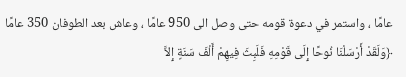عامًا ، واستمر في دعوة قومه حتى وصل الى 950 عامًا ، وعاش بعد الطوفان 350 عامًا ﴿وَلَقَدْ أَرْسَلْنَا نُوحًا إِلَى قَوْمِهِ فَلَبِثَ فِيهِمْ أَلْفَ سَنَةٍ إِلاَّ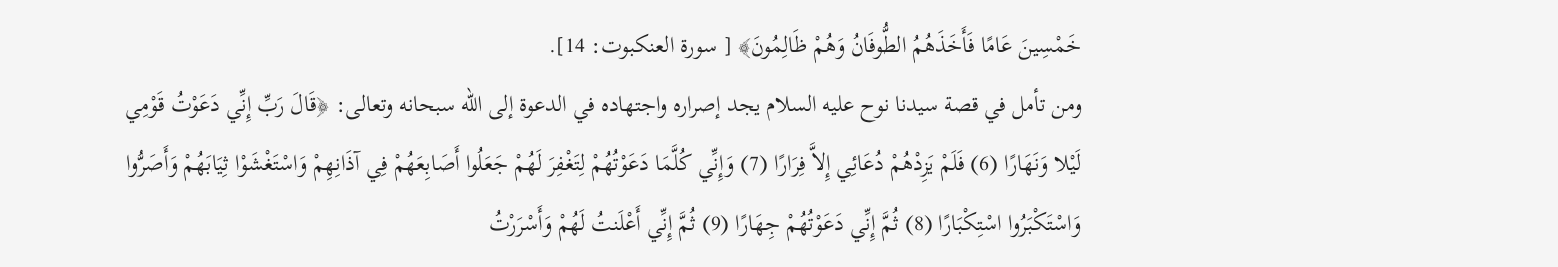خَمْسِينَ عَامًا فَأَخَذَهُمُ الطُّوفَانُ وَهُمْ ظَالِمُونَ﴾ [ سورة العنكبوت: 14].
ومن تأمل في قصة سيدنا نوح عليه السلام يجد إصراره واجتهاده في الدعوة إلى الله سبحانه وتعالى: ﴿قَالَ رَبِّ إِنِّي دَعَوْتُ قَوْمِي لَيْلا وَنَهَارًا (6) فَلَمْ يَزِدْهُمْ دُعَائِي إِلاَّ فِرَارًا (7) وَإِنِّي كُلَّمَا دَعَوْتُهُمْ لِتَغْفِرَ لَهُمْ جَعَلُوا أَصَابِعَهُمْ فِي آذَانِهِمْ وَاسْتَغْشَوْا ثِيَابَهُمْ وَأَصَرُّوا وَاسْتَكْبَرُوا اسْتِكْبَارًا (8) ثُمَّ إِنِّي دَعَوْتُهُمْ جِهَارًا (9) ثُمَّ إِنِّي أَعْلَنتُ لَهُمْ وَأَسْرَرْتُ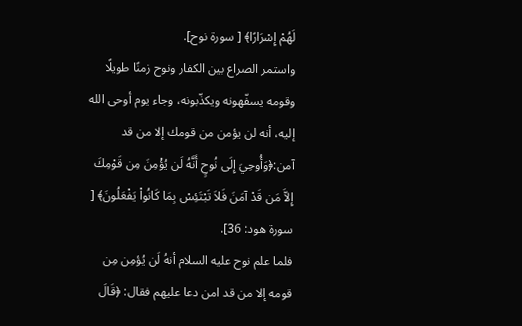لَهُمْ إِسْرَارًا﴾ [ سورة نوح].
واستمر الصراع بين الكفار ونوح زمنًا طويلًا وقومه يسفّهونه ويكذّبونه، وجاء يوم أوحى الله إليه، أنه لن يؤمن من قومك إلا من قد آمن:﴿وَأُوحِيَ إِلَى نُوحٍ أَنَّهُ لَن يُؤْمِنَ مِن قَوْمِكَ إِلاَّ مَن قَدْ آمَنَ فَلاَ تَبْتَئِسْ بِمَا كَانُواْ يَفْعَلُونَ﴾ [ سورة هود: 36].
فلما علم نوح عليه السلام أنهُ لَن يُؤمِن مِن قومه إلا من قد امن دعا عليهم فقال: ﴿قَالَ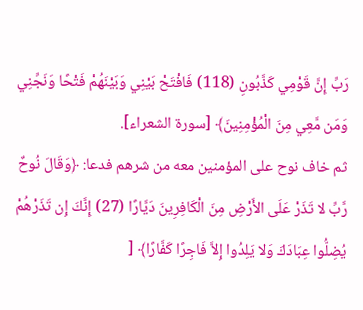رَبِّ إِنَّ قَوْمِي كَذَّبُونِ (118) فَافْتَحْ بَيْنِي وَبَيْنَهُمْ فَتْحًا وَنَجِّنِي وَمَن مَّعِي مِنَ الْمُؤْمِنِينَ﴾ [سورة الشعراء].
ثم خاف نوح على المؤمنين معه من شرهم فدعا: ﴿وَقَالَ نُوحٌ رَّبِّ لا تَذَرْ عَلَى الأَرْضِ مِنَ الْكَافِرِينَ دَيَّارًا (27) إِنَّكَ إِن تَذَرْهُمْ يُضِلُّوا عِبَادَكَ وَلا يَلِدُوا إِلاَّ فَاجِرًا كَفَّارًا﴾ [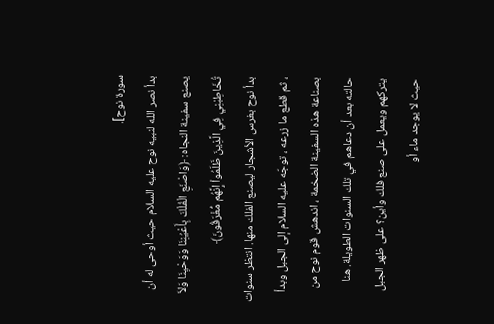سورة نوح].
بدأ نصر الله لنبيه نوح عليه السلام حيث أوحى له أن يصنع سفينة النجاه: ﴿وَاصْنَعِ الْفُلْكَ بِأَعْيُنِنَا وَوَحْيِنَا وَلاَ تُخَاطِبْنِي فِي الَّذِينَ ظَلَمُواْ إِنَّهُم مُّغْرَقُونَ﴾
بدأ نوح بغرس الأشجار ليصنع الفلك منها. انتظر سنوات ، ثم قطع ما زرعه ، توجّه عليه السلام إلى الجبل وبدأ بصناعة هذه السفينة الضخمة ، اندهش قوم نوح من حالته بعد أن دعاهم في تلك السنوات الطويلة. هنا يتركهم ويعمل على صنع فلك وأين؟ على ظهر الجبل حيث لا يوجد ماء أو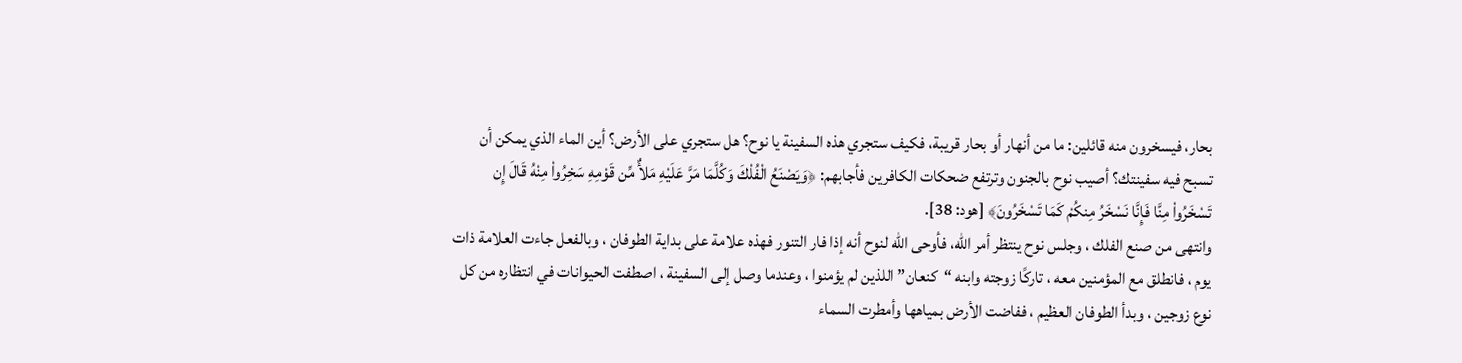بحار، فيسخرون منه قائلين: ما من أنهار أو بحار قريبة، فكيف ستجري هذه السفينة يا نوح؟ هل ستجري على الأرض؟ أين الماء الذي يمكن أن تسبح فيه سفينتك؟ أصيب نوح بالجنون وترتفع ضحكات الكافرين فأجابهم: ﴿وَيَصْنَعُ الْفُلْكَ وَكُلَّمَا مَرَّ عَلَيْهِ مَلأٌ مِّن قَوْمِهِ سَخِرُواْ مِنْهُ قَالَ إِن تَسْخَرُواْ مِنَّا فَإِنَّا نَسْخَرُ مِنكُمْ كَمَا تَسْخَرُونَ﴾ [هود: 38].
وانتهى من صنع الفلك ، وجلس نوح ينتظر أمر الله، فأوحى الله لنوح أنه إذا فار التنور فهذه علامة على بداية الطوفان ، وبالفعل جاءت العلامة ذات يوم ، فانطلق مع المؤمنين معه ، تاركًا زوجته وابنه “كنعان” اللذين لم يؤمنوا ، وعندما وصل إلى السفينة ، اصطفت الحيوانات في انتظاره من كل نوع زوجين ، وبدأ الطوفان العظيم ، ففاضت الأرض بمياهها وأمطرت السماء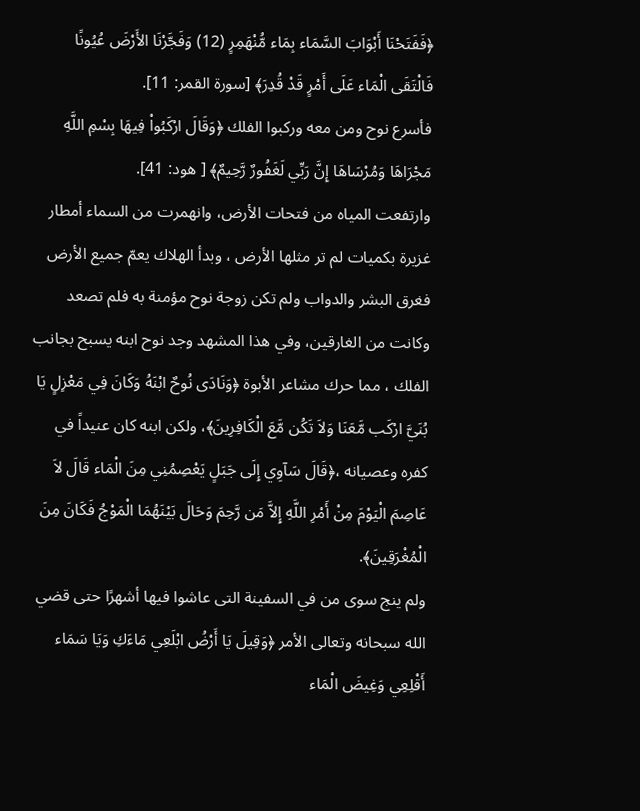﴿فَفَتَحْنَا أَبْوَابَ السَّمَاء بِمَاء مُّنْهَمِرٍ (12) وَفَجَّرْنَا الأَرْضَ عُيُونًا فَالْتَقَى الْمَاء عَلَى أَمْرٍ قَدْ قُدِرَ﴾ [سورة القمر: 11].
فأسرع نوح ومن معه وركبوا الفلك ﴿وَقَالَ ارْكَبُواْ فِيهَا بِسْمِ اللَّهِ مَجْرَاهَا وَمُرْسَاهَا إِنَّ رَبِّي لَغَفُورٌ رَّحِيمٌ﴾ [ هود: 41].
وارتفعت المياه من فتحات الأرض، وانهمرت من السماء أمطار غزيرة بكميات لم تر مثلها الأرض ، وبدأ الهلاك يعمّ جميع الأرض فغرق البشر والدواب ولم تكن زوجة نوح مؤمنة به فلم تصعد وكانت من الغارقين، وفي هذا المشهد وجد نوح ابنه يسبح بجانب الفلك ، مما حرك مشاعر الأبوة ﴿وَنَادَى نُوحٌ ابْنَهُ وَكَانَ فِي مَعْزِلٍ يَا بُنَيَّ ارْكَب مَّعَنَا وَلاَ تَكُن مَّعَ الْكَافِرِينَ﴾، ولكن ابنه كان عنيداً في كفره وعصيانه ،﴿قَالَ سَآوِي إِلَى جَبَلٍ يَعْصِمُنِي مِنَ الْمَاء قَالَ لاَ عَاصِمَ الْيَوْمَ مِنْ أَمْرِ اللَّهِ إِلاَّ مَن رَّحِمَ وَحَالَ بَيْنَهُمَا الْمَوْجُ فَكَانَ مِنَ الْمُغْرَقِينَ﴾.
ولم ينج سوى من في السفينة التى عاشوا فيها أشهرًا حتى قضي الله سبحانه وتعالى الأمر ﴿وَقِيلَ يَا أَرْضُ ابْلَعِي مَاءَكِ وَيَا سَمَاء أَقْلِعِي وَغِيضَ الْمَاء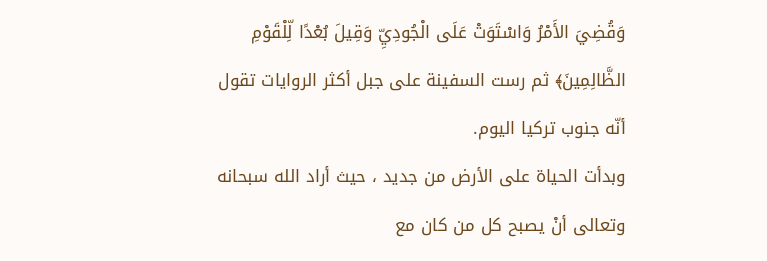وَقُضِيَ الأَمْرُ وَاسْتَوَتْ عَلَى الْجُودِيِّ وَقِيلَ بُعْدًا لِّلْقَوْمِ الظَّالِمِينَ﴾ ثم رست السفينة على جبل أكثر الروايات تقول أنّه جنوب تركيا اليوم.
وبدأت الحياة على الأرض من جديد ، حيث أراد الله سبحانه وتعالى أنْ يصبح كل من كان مع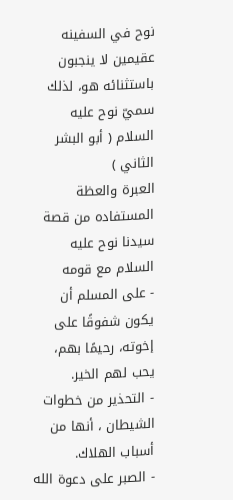نوح في السفينه عقيمين لا ينجبون باستثنائه هو، لذلك سميّ نوح عليه السلام ( أبو البشر الثاني )
العبرة والعظة المستفاده من قصة سيدنا نوح عليه السلام مع قومه
- على المسلم أن يكون شفوقًا على إخوته، رحيمًا بهم، يحب لهم الخير.
- التحذير من خطوات الشيطان ، أنها من أسباب الهلاك.
- الصبر على دعوة الله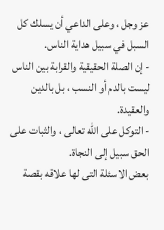عز وجل ، وعلى الداعي أن يسلك كل السبل في سبيل هداية الناس.
- إن الصلة الحقيقية والقرابة بين الناس ليست بالدم أو النسب ، بل بالدين والعقيدة.
- التوكل على الله تعالى ، والثبات على الحق سبيل إلى النجاة.
بعض الاسئلة التى لها علاقه بقصة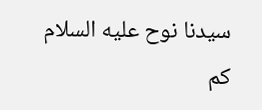سيدنا نوح عليه السلام
كم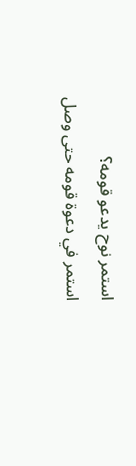استمر نوح يدعو قومه؟
استمر في دعوة قومه حتى وصل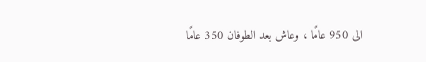الى 950 عامًا ، وعاش بعد الطوفان 350 عامًا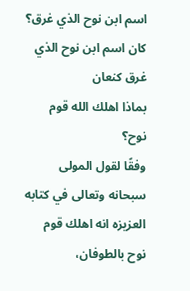اسم ابن نوح الذي غرق؟
كان اسم ابن نوح الذي غرق كنعان
بماذا اهلك الله قوم نوح؟
وفقًا لقول المولى سبحانه وتعالى في كتابه العزيزه انه اهلك قوم نوح بالطوفان،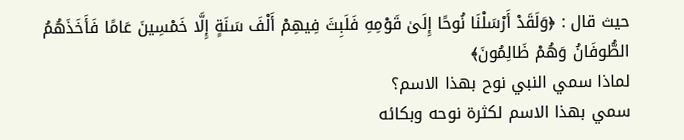حيث قال : ﴿وَلَقَدْ أَرْسَلْنَا نُوحًا إِلَىٰ قَوْمِهِ فَلَبِثَ فِيهِمْ أَلْفَ سَنَةٍ إِلَّا خَمْسِينَ عَامًا فَأَخَذَهُمُ الطُّوفَانُ وَهُمْ ظَالِمُونَ﴾
لماذا سمي النبي نوح بهذا الاسم؟
سمي بهذا الاسم لكثرة نوحه وبكائه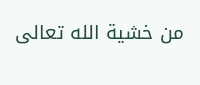من خشية الله تعالى